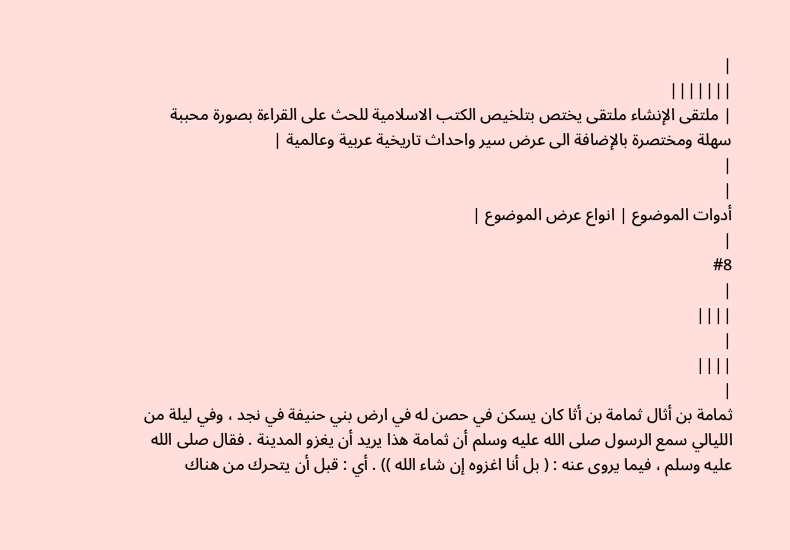|
|||||||
| ملتقى الإنشاء ملتقى يختص بتلخيص الكتب الاسلامية للحث على القراءة بصورة محببة سهلة ومختصرة بالإضافة الى عرض سير واحداث تاريخية عربية وعالمية |
|
|
أدوات الموضوع | انواع عرض الموضوع |
|
#8
|
||||
|
||||
|
ثمامة بن أثال ثمامة بن أثا كان يسكن في حصن له في ارض بني حنيفة في نجد ، وفي ليلة من الليالي سمع الرسول صلى الله عليه وسلم أن ثمامة هذا يريد أن يغزو المدينة . فقال صلى الله عليه وسلم ، فيما يروى عنه : ( بل أنا اغزوه إن شاء الله )) . أي : قبل أن يتحرك من هناك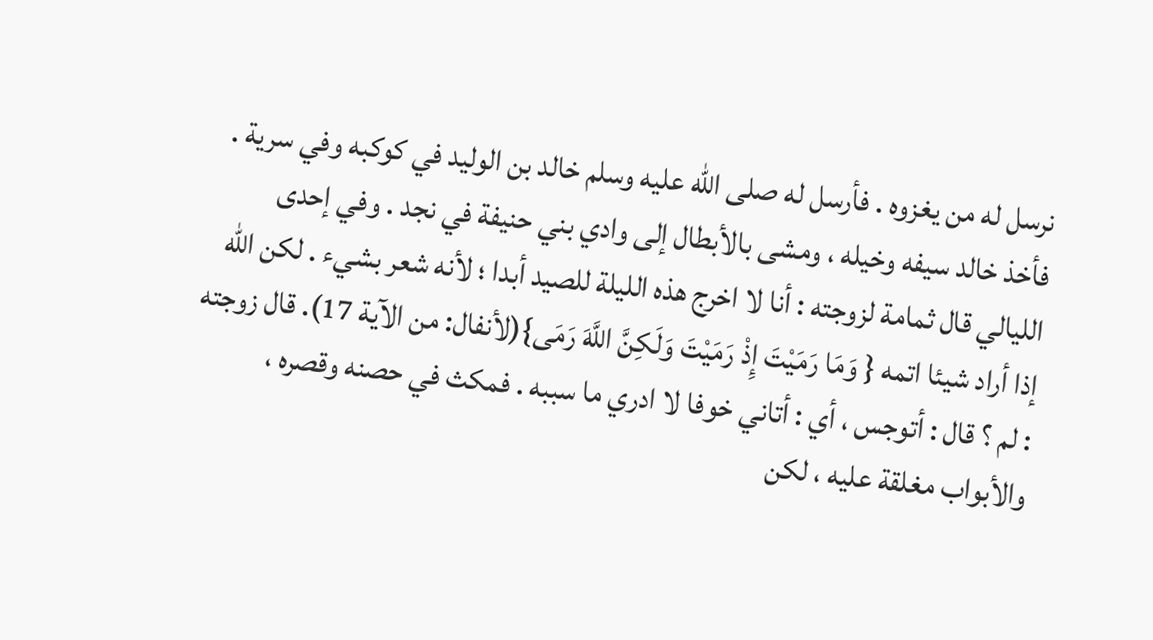نرسل له من يغزوه . فأرسل له صلى الله عليه وسلم خالد بن الوليد في كوكبه وفي سرية . فأخذ خالد سيفه وخيله ، ومشى بالأبطال إلى وادي بني حنيفة في نجد . وفي إحدى الليالي قال ثمامة لزوجته : أنا لا اخرج هذه الليلة للصيد أبدا ؛ لأنه شعر بشيء . لكن الله إذا أراد شيئا اتمه { وَمَا رَمَيْتَ إِذْ رَمَيْتَ وَلَكِنَّ اللَّهَ رَمَى}(لأنفال: من الآية 17). قال زوجته : لم ؟ قال : أتوجس ، أي : أتاني خوفا لا ادري ما سببه . فمكث في حصنه وقصره ، والأبواب مغلقة عليه ، لكن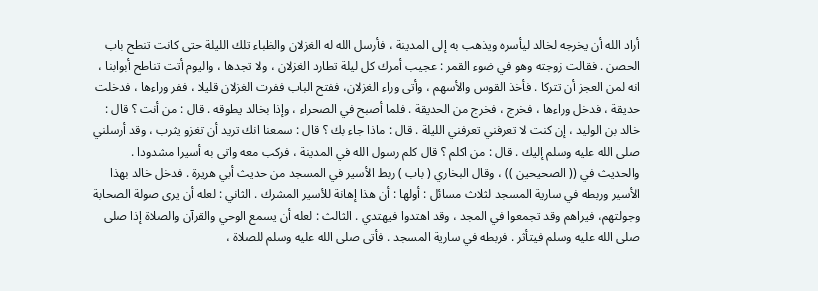أراد الله أن يخرجه لخالد ليأسره ويذهب به إلى المدينة ، فأرسل الله له الغزلان والظباء تلك الليلة حتى كانت تنطح باب الحصن . فقالت زوجته وهو في ضوء القمر : عجيب أمرك كل ليلة تطارد الغزلان ، ولا تجدها ، واليوم أتت تناطح أبوابنا ، انه لمن العجز أن تتركا . فأخذ القوس والأسهم ، وأتى وراء الغزلان، ففتح الباب ففرت الغزلان قليلا ، ففر وراءها ، فدخلت حديقة ، فدخل وراءها ، فخرج ، فخرج من الحديقة . فلما أصبح في الصحراء ، وإذا بخالد يطوقه . قال : من أنت ؟ قال : خالد بن الوليد ، إن كنت لا تعرفني تعرفني الليلة . قال : ماذا جاء بك ؟ قال : سمعنا انك تريد أن تغزو يثرب ، وقد أرسلني صلى الله عليه وسلم إليك . قال : من اكلم ؟ قال كلم رسول الله في المدينة ، فركب معه واتى به أسيرا مشدودا . والحديث في (( الصحيحين )) ، وقال البخاري ( باب ) ربط الأسير في المسجد من حديث أبي هريرة . فدخل خالد بهذا الأسير وربطه في سارية المسجد لثلاث مسائل : أولها : أن هذا إهانة للأسير المشرك . الثاني : لعله أن يرى صولة الصحابة وجولتهم، فيراهم وقد تجمعوا في المجد ، وقد اهتدوا فيهتدي . الثالث : لعله أن يسمع الوحي والقرآن والصلاة إذا صلى صلى الله عليه وسلم فيتأثر . فربطه في سارية المسجد . فأتى صلى الله عليه وسلم للصلاة ،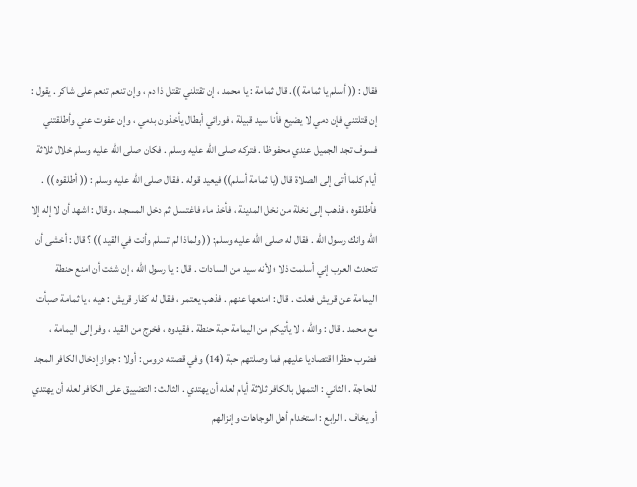فقال : (( أسلم يا ثمامة )). قال ثمامة : يا محمد ، إن تقتلني تقتل ذا دم ، وإن تنعم تنعم على شاكر . يقول : إن قتلتني فإن دمي لا يضيع فأنا سيد قبيلة ، فورائي أبطال يأخذون بدمي ، وإن عفوت عني وأطلقتني فسوف تجد الجميل عندي محفوظا . فتركه صلى الله عليه وسلم . فكان صلى الله عليه وسلم خلال ثلاثة أيام كلما أتى إلى الصلاة قال (يا ثمامة أسلم)) فيعيد قوله . فقال صلى الله عليه وسلم : (( أطلقوه )) . فأطلقوه ، فذهب إلى نخلة من نخل المدينة ، فأخذ ماء فاغتسل ثم دخل المسجد ، وقال : اشهد أن لا إله إلا الله وانك رسول الله . فقال له صلى الله عليه وسلم: (( ولماذا لم تسلم وأنت في القيد )) ؟ قال : أخشى أن تتحدث العرب إني أسلمت ذلا ؛ لأنه سيد من السادات . قال : يا رسول الله ، إن شئت أن امنع حنطة اليمامة عن قريش فعلت . قال : امنعها عنهم . فذهب يعتمر ، فقال له كفار قريش : هيه ، يا ثمامة صبأت مع محمد . قال : والله ، لا يأتيكم من اليمامة حبة حنطة . فقيدوه ، فخرج من القيد ، وفر إلى اليمامة ، فضرب حظرا اقتصاديا عليهم فما وصلتهم حبة (14) وفي قصته دروس : أولا : جواز إدخال الكافر المجد للحاجة . الثاني : التمهل بالكافر ثلاثة أيام لعله أن يهتدي . الثالث : التضييق على الكافر لعله أن يهتدي أو يخاف . الرابع : استخدام أهل الوجاهات وإنزالهم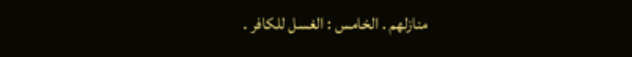منازلهم . الخامس : الغسل للكافر .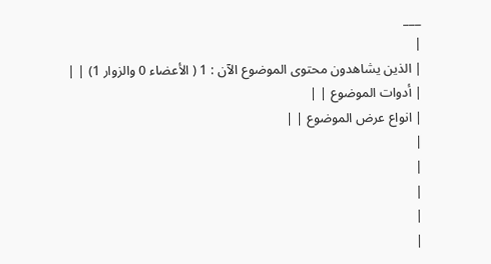___
|
| الذين يشاهدون محتوى الموضوع الآن : 1 ( الأعضاء 0 والزوار 1) | |
| أدوات الموضوع | |
| انواع عرض الموضوع | |
|
|
|
|
|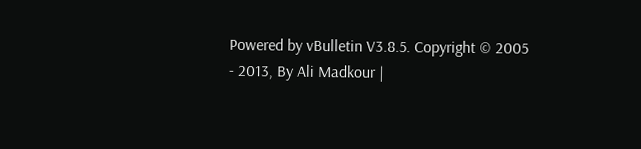Powered by vBulletin V3.8.5. Copyright © 2005 - 2013, By Ali Madkour |